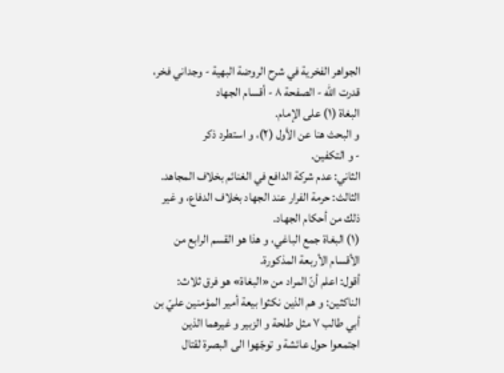الجواهر الفخرية في شرح الروضة البهية - وجداني فخر، قدرت الله - الصفحة ٨ - أقسام الجهاد
البغاة (١) على الإمام.
و البحث هنا عن الأول (٢)، و استطرد ذكر
- و التكفين.
الثاني: عدم شركة الدافع في الغنائم بخلاف المجاهد.
الثالث: حرمة الفرار عند الجهاد بخلاف الدفاع، و غير ذلك من أحكام الجهاد.
(١) البغاة جمع الباغي، و هذا هو القسم الرابع من الأقسام الأربعة المذكورة.
أقول: اعلم أنّ المراد من «البغاة» هو فرق ثلاث:
الناكثين: و هم الذين نكثوا بيعة أمير المؤمنين عليّ بن أبي طالب ٧ مثل طلحة و الزبير و غيرهما الذين اجتمعوا حول عائشة و توجّهوا الى البصرة لقتال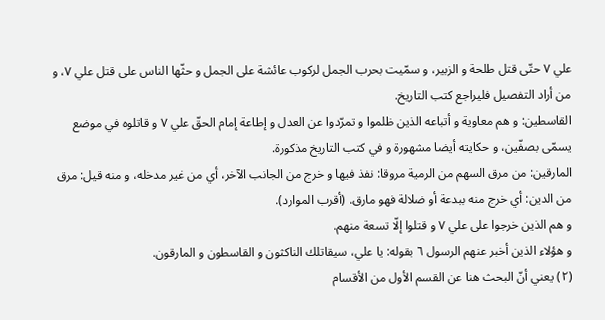علي ٧ حتّى قتل طلحة و الزبير، و سمّيت بحرب الجمل لركوب عائشة على الجمل و حثّها الناس على قتل علي ٧، و من أراد التفصيل فليراجع كتب التاريخ.
القاسطين: و هم معاوية و أتباعه الذين ظلموا و تمرّدوا عن العدل و إطاعة إمام الحقّ علي ٧ و قاتلوه في موضع يسمّى بصفّين، و حكايته أيضا مشهورة و في كتب التاريخ مذكورة.
المارقين: من مرق السهم من الرمية مروقا: نفذ فيها و خرج من الجانب الآخر، أي من غير مدخله، و منه قيل: مرق من الدين: أي خرج منه ببدعة أو ضلالة فهو مارق. (أقرب الموارد).
و هم الذين خرجوا على علي ٧ و قتلوا إلّا تسعة منهم.
و هؤلاء الذين أخبر عنهم الرسول ٦ بقوله: يا علي، سيقاتلك الناكثون و القاسطون و المارقون.
(٢) يعني أنّ البحث هنا عن القسم الأول من الأقسام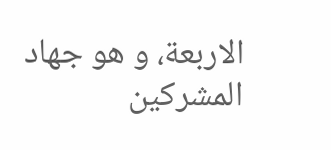الاربعة، و هو جهاد المشركين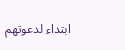ابتداء لدعوتهم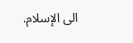الى الإسلام.